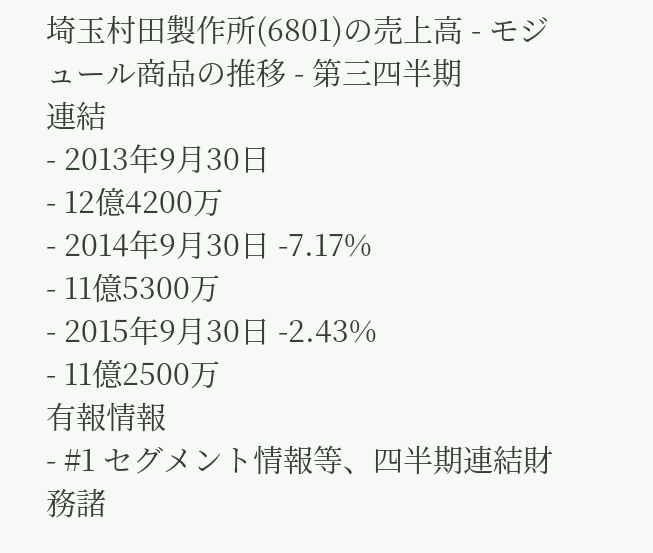埼玉村田製作所(6801)の売上高 - モジュール商品の推移 - 第三四半期
連結
- 2013年9月30日
- 12億4200万
- 2014年9月30日 -7.17%
- 11億5300万
- 2015年9月30日 -2.43%
- 11億2500万
有報情報
- #1 セグメント情報等、四半期連結財務諸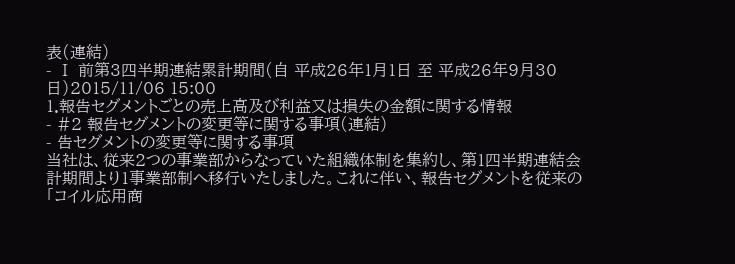表(連結)
- Ⅰ 前第3四半期連結累計期間(自 平成26年1月1日 至 平成26年9月30日)2015/11/06 15:00
1.報告セグメントごとの売上高及び利益又は損失の金額に関する情報
- #2 報告セグメントの変更等に関する事項(連結)
- 告セグメントの変更等に関する事項
当社は、従来2つの事業部からなっていた組織体制を集約し、第1四半期連結会計期間より1事業部制へ移行いたしました。これに伴い、報告セグメントを従来の「コイル応用商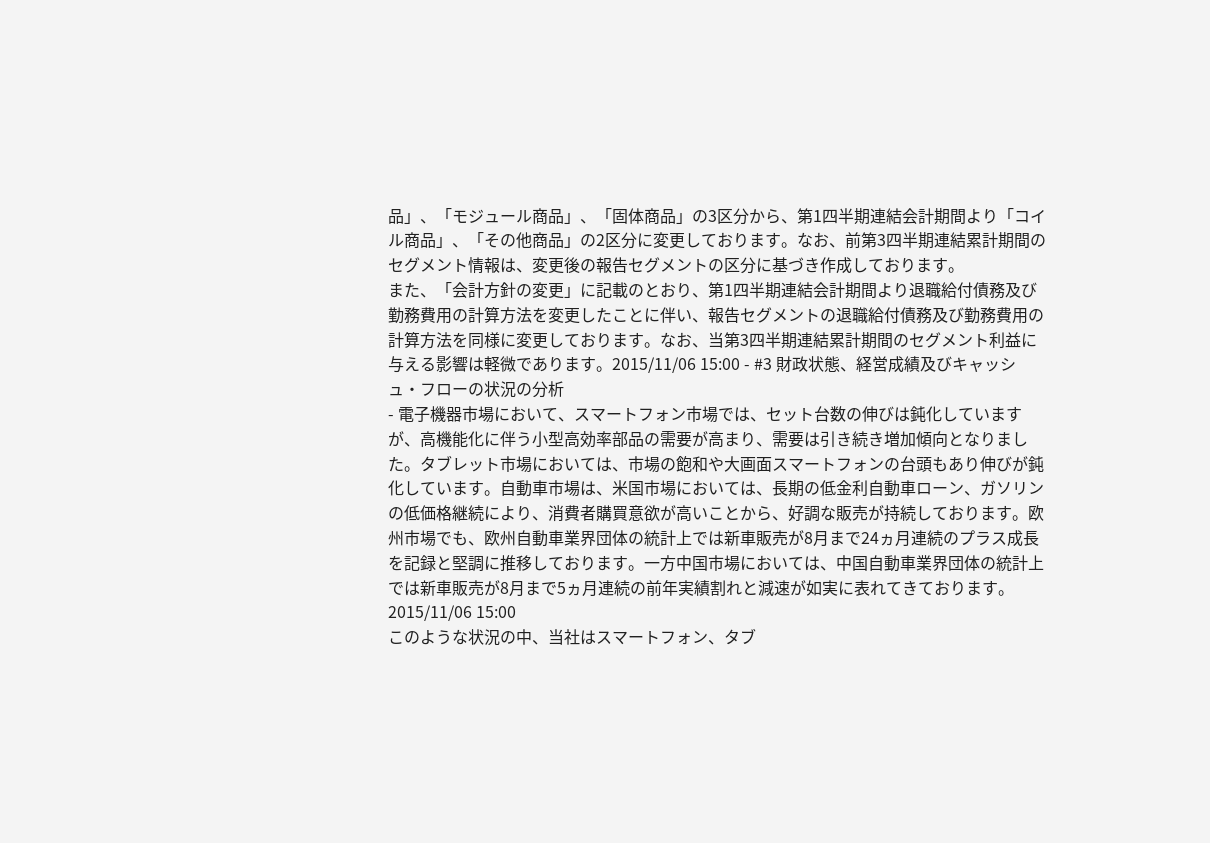品」、「モジュール商品」、「固体商品」の3区分から、第1四半期連結会計期間より「コイル商品」、「その他商品」の2区分に変更しております。なお、前第3四半期連結累計期間のセグメント情報は、変更後の報告セグメントの区分に基づき作成しております。
また、「会計方針の変更」に記載のとおり、第1四半期連結会計期間より退職給付債務及び勤務費用の計算方法を変更したことに伴い、報告セグメントの退職給付債務及び勤務費用の計算方法を同様に変更しております。なお、当第3四半期連結累計期間のセグメント利益に与える影響は軽微であります。2015/11/06 15:00 - #3 財政状態、経営成績及びキャッシュ・フローの状況の分析
- 電子機器市場において、スマートフォン市場では、セット台数の伸びは鈍化していますが、高機能化に伴う小型高効率部品の需要が高まり、需要は引き続き増加傾向となりました。タブレット市場においては、市場の飽和や大画面スマートフォンの台頭もあり伸びが鈍化しています。自動車市場は、米国市場においては、長期の低金利自動車ローン、ガソリンの低価格継続により、消費者購買意欲が高いことから、好調な販売が持続しております。欧州市場でも、欧州自動車業界団体の統計上では新車販売が8月まで24ヵ月連続のプラス成長を記録と堅調に推移しております。一方中国市場においては、中国自動車業界団体の統計上では新車販売が8月まで5ヵ月連続の前年実績割れと減速が如実に表れてきております。2015/11/06 15:00
このような状況の中、当社はスマートフォン、タブ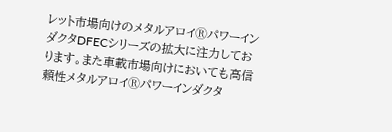レット市場向けのメタルアロイⓇパワーインダクタDFECシリーズの拡大に注力しております。また車載市場向けにおいても高信頼性メタルアロイⓇパワーインダクタ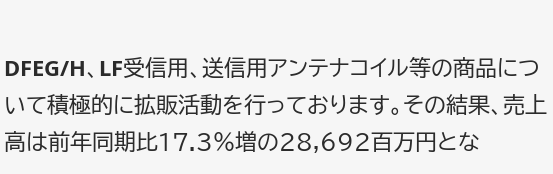DFEG/H、LF受信用、送信用アンテナコイル等の商品について積極的に拡販活動を行っております。その結果、売上高は前年同期比17.3%増の28,692百万円とな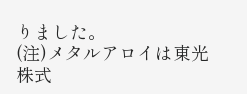りました。
(注)メタルアロイは東光株式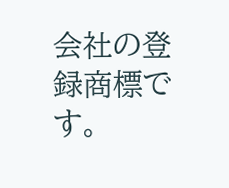会社の登録商標です。